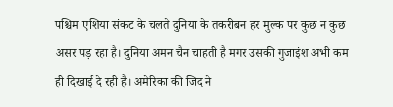पश्चिम एशिया संकट के चलते दुनिया के तकरीबन हर मुल्क पर कुछ न कुछ असर पड़ रहा है। दुनिया अमन चैन चाहती है मगर उसकी गुजाइंश अभी कम ही दिखाई दे रही है। अमेरिका की जिद ने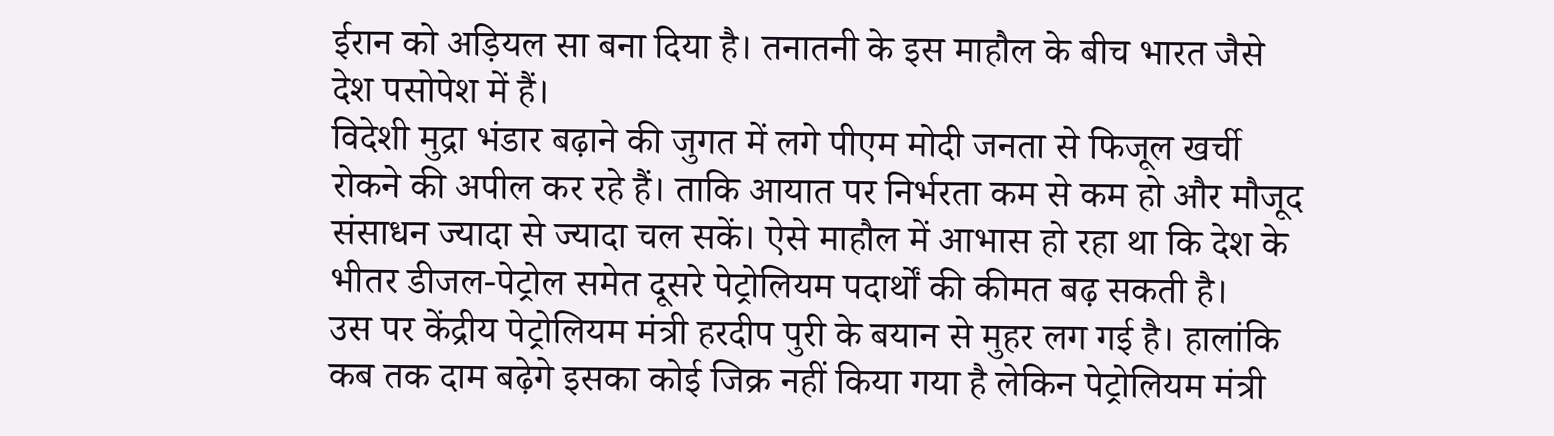ईरान को अड़ियल सा बना दिया है। तनातनी के इस माहौल के बीच भारत जैसे देश पसोपेश में हैं।
विदेशी मुद्रा भंडार बढ़ाने की जुगत में लगे पीएम मोदी जनता से फिजूल खर्ची रोकने की अपील कर रहे हैं। ताकि आयात पर निर्भरता कम से कम हो और मौजूद संसाधन ज्यादा से ज्यादा चल सकें। ऐसे माहौल में आभास हो रहा था कि देश के भीतर डीजल-पेट्रोल समेत दूसरे पेट्रोलियम पदार्थों की कीमत बढ़ सकती है।
उस पर केंद्रीय पेट्रोलियम मंत्री हरदीप पुरी के बयान से मुहर लग गई है। हालांकि कब तक दाम बढ़ेगे इसका कोई जिक्र नहीं किया गया है लेकिन पेट्रोलियम मंत्री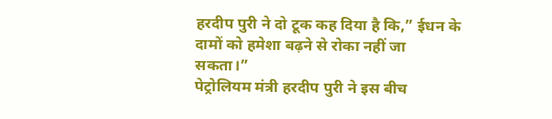हरदीप पुरी ने दो टूक कह दिया है कि,” ईधन के दामों को हमेशा बढ़ने से रोका नहीं जा सकता।”
पेट्रोलियम मंत्री हरदीप पुरी ने इस बीच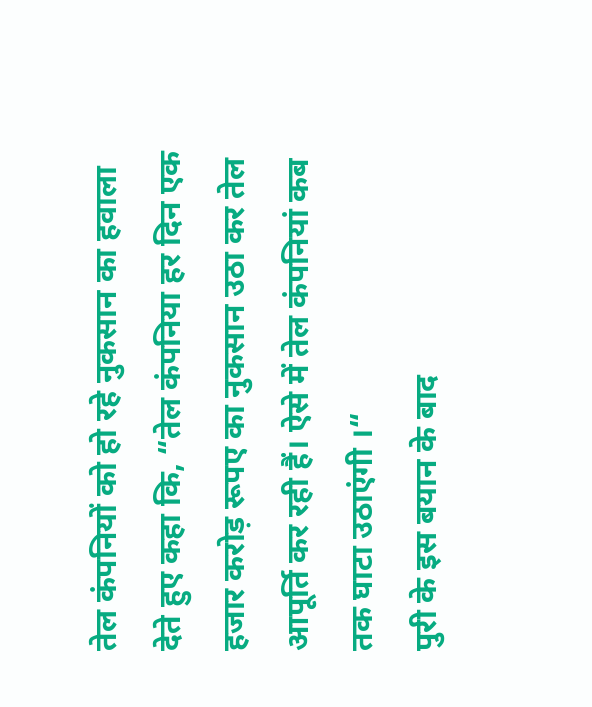तेल कंपनियों को हो रहे नुकसान का हवाला देते हुए कहा कि, “तेल कंपनिया हर दिन एक हजार करोड़ रूपए का नुकसान उठा कर तेल आपूर्ति कर रही हैं। ऐसे में तेल कंपनियां कब तक घाटा उठाएंगी ।“
पुरी के इस बयान के बाद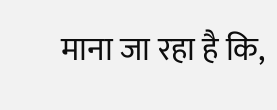माना जा रहा है कि,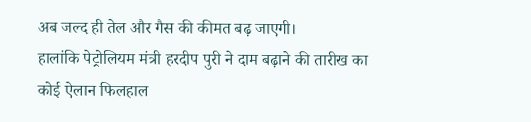अब जल्द ही तेल और गैस की कीमत बढ़ जाएगी।
हालांकि पेट्रोलियम मंत्री हरदीप पुरी ने दाम बढ़ाने की तारीख का कोई ऐलान फिलहाल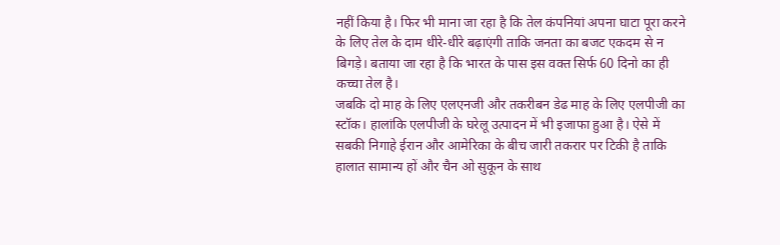नहीं किया है। फिर भी माना जा रहा है कि तेल कंपनियां अपना घाटा पूरा करने के लिए तेल के दाम धीरे-धीरे बढ़ाएंगी ताकि जनता का बजट एकदम से न बिगड़े। बताया जा रहा है कि भारत के पास इस वक्त सिर्फ 60 दिनो का ही कच्चा तेल है।
जबकि दो माह के लिए एलएनजी और तकरीबन डेढ माह के लिए एलपीजी का स्टॉक। हालांकि एलपीजी के घरेलू उत्पादन में भी इजाफा हुआ है। ऐसे में सबकी निगाहे ईरान और आमेरिका के बीच जारी तकरार पर टिकी है ताकि हालात सामान्य हों और चैन ओ सुकून के साथ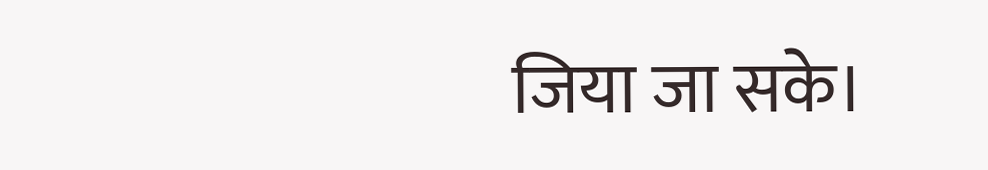जिया जा सके।